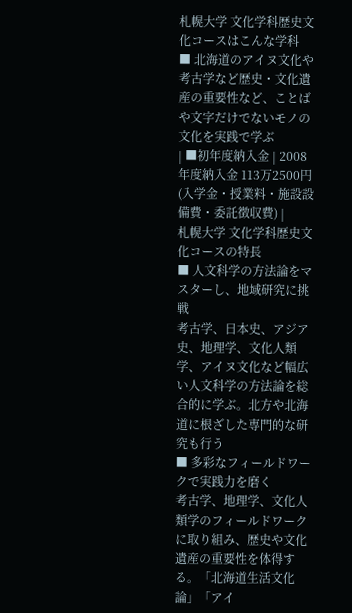札幌大学 文化学科歴史文化コースはこんな学科
■ 北海道のアイヌ文化や考古学など歴史・文化遺産の重要性など、ことばや文字だけでないモノの文化を実践で学ぶ
| ■初年度納入金 | 2008年度納入金 113万2500円 (入学金・授業料・施設設備費・委託徴収費) |
札幌大学 文化学科歴史文化コースの特長
■ 人文科学の方法論をマスターし、地域研究に挑戦
考古学、日本史、アジア史、地理学、文化人類学、アイヌ文化など幅広い人文科学の方法論を総合的に学ぶ。北方や北海道に根ざした専門的な研究も行う
■ 多彩なフィールドワークで実践力を磨く
考古学、地理学、文化人類学のフィールドワークに取り組み、歴史や文化遺産の重要性を体得する。「北海道生活文化論」「アイ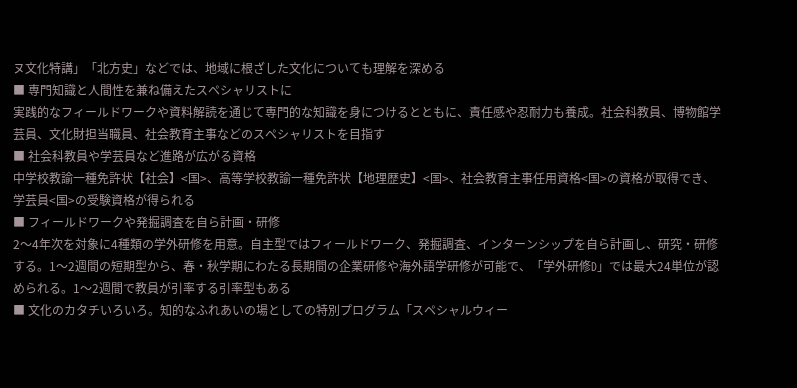ヌ文化特講」「北方史」などでは、地域に根ざした文化についても理解を深める
■ 専門知識と人間性を兼ね備えたスペシャリストに
実践的なフィールドワークや資料解読を通じて専門的な知識を身につけるとともに、責任感や忍耐力も養成。社会科教員、博物館学芸員、文化財担当職員、社会教育主事などのスペシャリストを目指す
■ 社会科教員や学芸員など進路が広がる資格
中学校教諭一種免許状【社会】<国>、高等学校教諭一種免許状【地理歴史】<国>、社会教育主事任用資格<国>の資格が取得でき、学芸員<国>の受験資格が得られる
■ フィールドワークや発掘調査を自ら計画・研修
2〜4年次を対象に4種類の学外研修を用意。自主型ではフィールドワーク、発掘調査、インターンシップを自ら計画し、研究・研修する。1〜2週間の短期型から、春・秋学期にわたる長期間の企業研修や海外語学研修が可能で、「学外研修D」では最大24単位が認められる。1〜2週間で教員が引率する引率型もある
■ 文化のカタチいろいろ。知的なふれあいの場としての特別プログラム「スペシャルウィー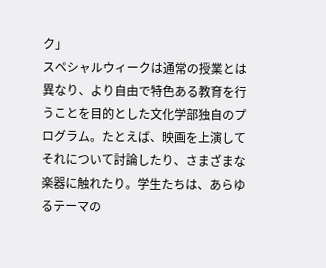ク」
スペシャルウィークは通常の授業とは異なり、より自由で特色ある教育を行うことを目的とした文化学部独自のプログラム。たとえば、映画を上演してそれについて討論したり、さまざまな楽器に触れたり。学生たちは、あらゆるテーマの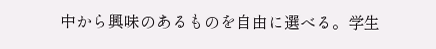中から興味のあるものを自由に選べる。学生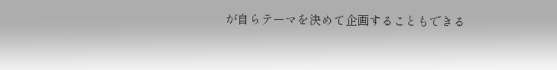が自らテーマを決めて企画することもできる